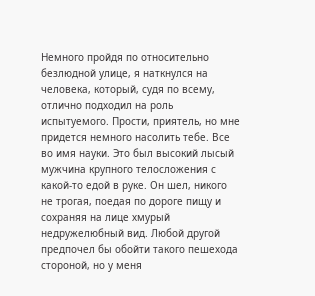Немного пройдя по относительно безлюдной улице, я наткнулся на человека, который, судя по всему, отлично подходил на роль испытуемого. Прости, приятель, но мне придется немного насолить тебе. Все во имя науки. Это был высокий лысый мужчина крупного телосложения с какой-то едой в руке. Он шел, никого не трогая, поедая по дороге пищу и сохраняя на лице хмурый недружелюбный вид. Любой другой предпочел бы обойти такого пешехода стороной, но у меня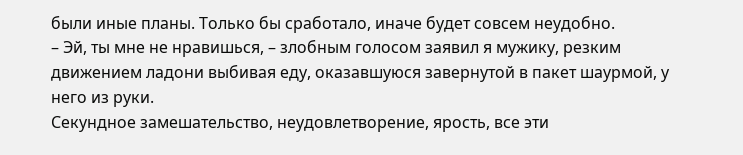были иные планы. Только бы сработало, иначе будет совсем неудобно.
– Эй, ты мне не нравишься, – злобным голосом заявил я мужику, резким движением ладони выбивая еду, оказавшуюся завернутой в пакет шаурмой, у него из руки.
Секундное замешательство, неудовлетворение, ярость, все эти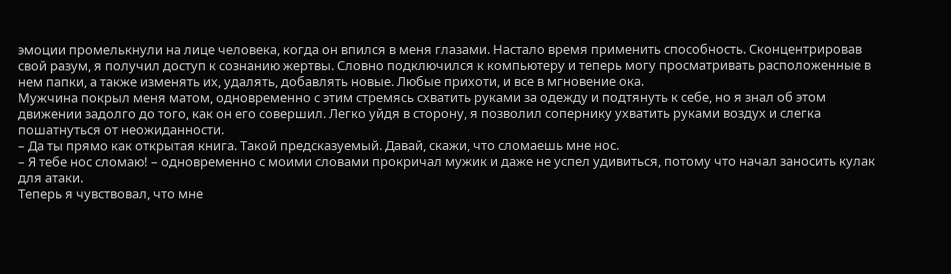эмоции промелькнули на лице человека, когда он впился в меня глазами. Настало время применить способность. Сконцентрировав свой разум, я получил доступ к сознанию жертвы. Словно подключился к компьютеру и теперь могу просматривать расположенные в нем папки, а также изменять их, удалять, добавлять новые. Любые прихоти, и все в мгновение ока.
Мужчина покрыл меня матом, одновременно с этим стремясь схватить руками за одежду и подтянуть к себе, но я знал об этом движении задолго до того, как он его совершил. Легко уйдя в сторону, я позволил сопернику ухватить руками воздух и слегка пошатнуться от неожиданности.
– Да ты прямо как открытая книга. Такой предсказуемый. Давай, скажи, что сломаешь мне нос.
– Я тебе нос сломаю! – одновременно с моими словами прокричал мужик и даже не успел удивиться, потому что начал заносить кулак для атаки.
Теперь я чувствовал, что мне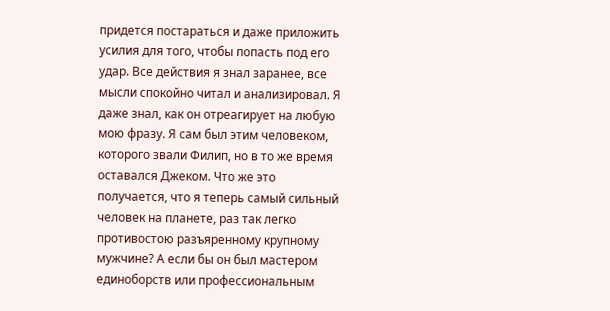придется постараться и даже приложить усилия для того, чтобы попасть под его удар. Все действия я знал заранее, все мысли спокойно читал и анализировал. Я даже знал, как он отреагирует на любую мою фразу. Я сам был этим человеком, которого звали Филип, но в то же время оставался Джеком. Что же это получается, что я теперь самый сильный человек на планете, раз так легко противостою разъяренному крупному мужчине? А если бы он был мастером единоборств или профессиональным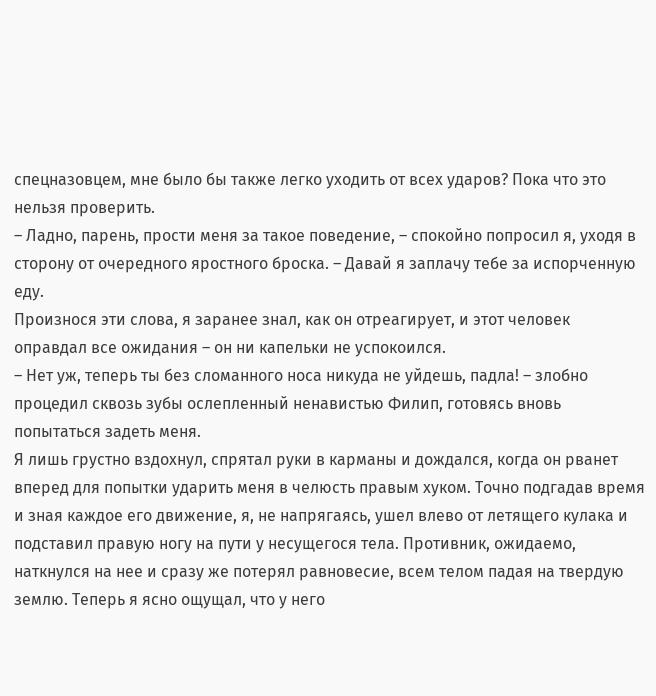спецназовцем, мне было бы также легко уходить от всех ударов? Пока что это нельзя проверить.
– Ладно, парень, прости меня за такое поведение, – спокойно попросил я, уходя в сторону от очередного яростного броска. – Давай я заплачу тебе за испорченную еду.
Произнося эти слова, я заранее знал, как он отреагирует, и этот человек оправдал все ожидания – он ни капельки не успокоился.
– Нет уж, теперь ты без сломанного носа никуда не уйдешь, падла! – злобно процедил сквозь зубы ослепленный ненавистью Филип, готовясь вновь попытаться задеть меня.
Я лишь грустно вздохнул, спрятал руки в карманы и дождался, когда он рванет вперед для попытки ударить меня в челюсть правым хуком. Точно подгадав время и зная каждое его движение, я, не напрягаясь, ушел влево от летящего кулака и подставил правую ногу на пути у несущегося тела. Противник, ожидаемо, наткнулся на нее и сразу же потерял равновесие, всем телом падая на твердую землю. Теперь я ясно ощущал, что у него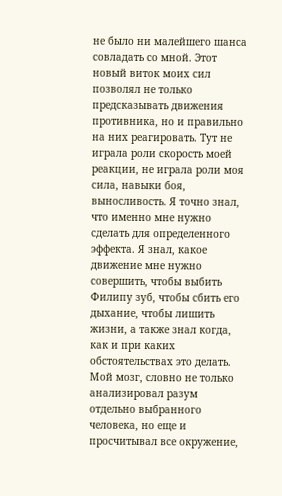не было ни малейшего шанса совладать со мной. Этот новый виток моих сил позволял не только предсказывать движения противника, но и правильно на них реагировать. Тут не играла роли скорость моей реакции, не играла роли моя сила, навыки боя, выносливость. Я точно знал, что именно мне нужно сделать для определенного эффекта. Я знал, какое движение мне нужно совершить, чтобы выбить Филипу зуб, чтобы сбить его дыхание, чтобы лишить жизни, а также знал когда, как и при каких обстоятельствах это делать. Мой мозг, словно не только анализировал разум отдельно выбранного человека, но еще и просчитывал все окружение,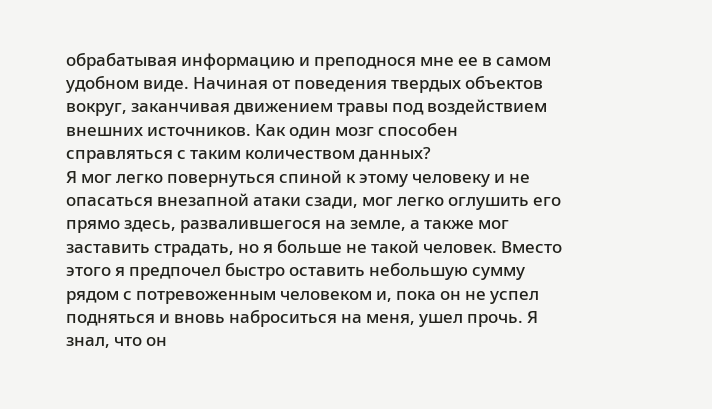обрабатывая информацию и преподнося мне ее в самом удобном виде. Начиная от поведения твердых объектов вокруг, заканчивая движением травы под воздействием внешних источников. Как один мозг способен справляться с таким количеством данных?
Я мог легко повернуться спиной к этому человеку и не опасаться внезапной атаки сзади, мог легко оглушить его прямо здесь, развалившегося на земле, а также мог заставить страдать, но я больше не такой человек. Вместо этого я предпочел быстро оставить небольшую сумму рядом с потревоженным человеком и, пока он не успел подняться и вновь наброситься на меня, ушел прочь. Я знал, что он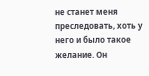не станет меня преследовать, хоть у него и было такое желание. Он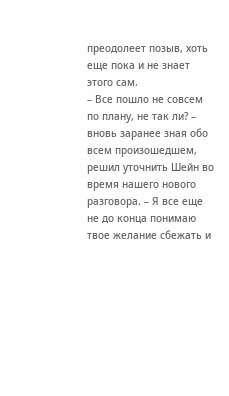преодолеет позыв, хоть еще пока и не знает этого сам.
– Все пошло не совсем по плану, не так ли? – вновь заранее зная обо всем произошедшем, решил уточнить Шейн во время нашего нового разговора. – Я все еще не до конца понимаю твое желание сбежать и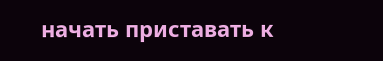начать приставать к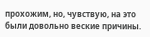прохожим, но, чувствую, на это были довольно веские причины.